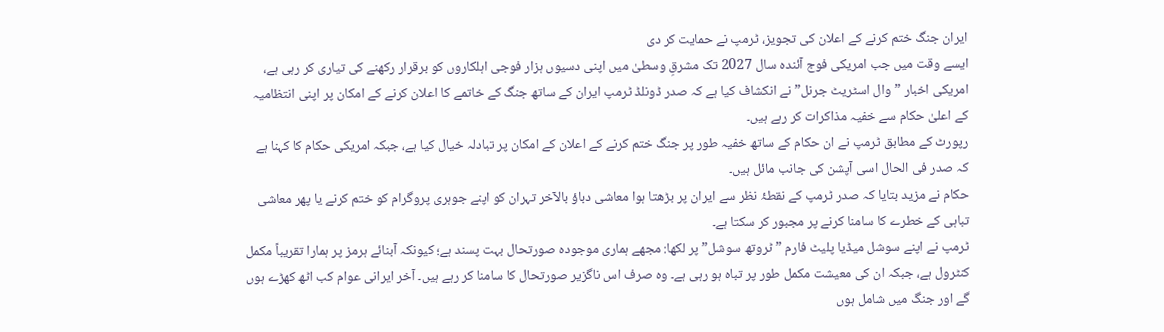ایران جنگ ختم کرنے کے اعلان کی تجویز، ٹرمپ نے حمایت کر دی
ایسے وقت میں جب امریکی فوج آئندہ سال 2027 تک مشرقِ وسطیٰ میں اپنی دسیوں ہزار فوجی اہلکاروں کو برقرار رکھنے کی تیاری کر رہی ہے، امریکی اخبار ”وال اسٹریٹ جرنل” نے انکشاف کیا ہے کہ صدر ڈونلڈ ٹرمپ ایران کے ساتھ جنگ کے خاتمے کا اعلان کرنے کے امکان پر اپنی انتظامیہ کے اعلیٰ حکام سے خفیہ مذاکرات کر رہے ہیں۔
رپورٹ کے مطابق ٹرمپ نے ان حکام کے ساتھ خفیہ طور پر جنگ ختم کرنے کے اعلان کے امکان پر تبادلہ خیال کیا ہے، جبکہ امریکی حکام کا کہنا ہے کہ صدر فی الحال اسی آپشن کی جانب مائل ہیں۔
حکام نے مزید بتایا کہ صدر ٹرمپ کے نقطۂ نظر سے ایران پر بڑھتا ہوا معاشی دباؤ بالآخر تہران کو اپنے جوہری پروگرام کو ختم کرنے یا پھر معاشی تباہی کے خطرے کا سامنا کرنے پر مجبور کر سکتا ہے۔
ٹرمپ نے اپنے سوشل میڈیا پلیٹ فارم ”ٹروتھ سوشل” پر لکھا: مجھے ہماری موجودہ صورتحال بہت پسند ہے؛ کیونکہ آبنائے ہرمز پر ہمارا تقریباً مکمل کنٹرول ہے، جبکہ ان کی معیشت مکمل طور پر تباہ ہو رہی ہے۔ وہ صرف اس ناگزیر صورتحال کا سامنا کر رہے ہیں۔ آخر ایرانی عوام کب اٹھ کھڑے ہوں گے اور جنگ میں شامل ہوں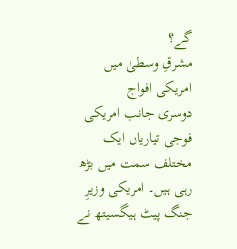گے؟
مشرقِ وسطیٰ میں امریکی افواج
دوسری جانب امریکی فوجی تیاریاں ایک مختلف سمت میں بڑھ رہی ہیں۔ امریکی وزیرِ جنگ پیٹ ہیگسیتھ نے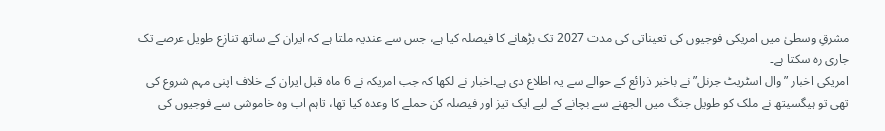مشرقِ وسطیٰ میں امریکی فوجیوں کی تعیناتی کی مدت 2027 تک بڑھانے کا فیصلہ کیا ہے، جس سے عندیہ ملتا ہے کہ ایران کے ساتھ تنازع طویل عرصے تک جاری رہ سکتا ہے۔
امریکی اخبار ”وال اسٹریٹ جرنل” نے باخبر ذرائع کے حوالے سے یہ اطلاع دی ہے۔اخبار نے لکھا کہ جب امریکہ نے 6 ماہ قبل ایران کے خلاف اپنی مہم شروع کی تھی تو ہیگسیتھ نے ملک کو طویل جنگ میں الجھنے سے بچانے کے لیے ایک تیز اور فیصلہ کن حملے کا وعدہ کیا تھا، تاہم اب وہ خاموشی سے فوجیوں کی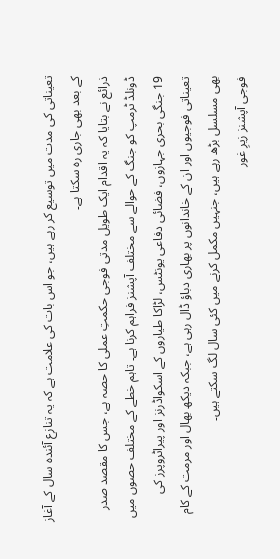تعیناتی کی مدت میں توسیع کر رہے ہیں، جو اس بات کی علامت ہے کہ یہ تنازع آئندہ سال کے آغاز کے بعد بھی جاری رہ سکتا ہے۔
ذرائع نے بتایا کہ یہ اقدام ایک طویل مدتی فوجی حکمتِ عملی کا حصہ ہے، جس کا مقصد صدر ڈونلڈ ٹرمپ کو جنگ کے حوالے سے مختلف آپشنز فراہم کرنا ہے۔ تاہم خطے کے مختلف حصوں میں 19 جنگی بحری جہازوں، فضائی دفاعی یونٹس، لڑاکا طیاروں کے اسکواڈرنز اور پیراٹروپرز کی تعیناتی فوجیوں اور ان کے خاندانوں پر بھاری دباؤ ڈال رہی ہے، جبکہ دیکھ بھال اور مرمت کے کام بھی مسلسل بڑھ رہے ہیں، جنہیں مکمل کرنے میں کئی سال لگ سکتے ہیں۔
فوجی آپشنز زیرِ غور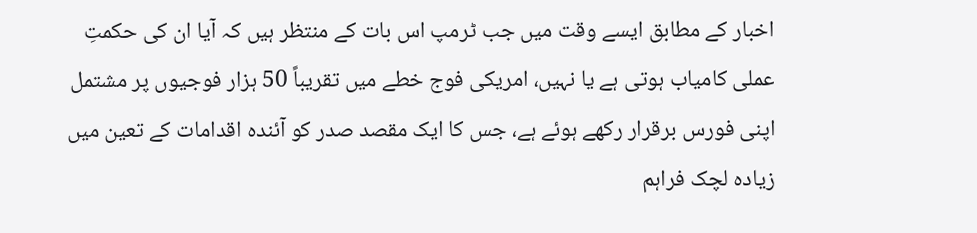اخبار کے مطابق ایسے وقت میں جب ٹرمپ اس بات کے منتظر ہیں کہ آیا ان کی حکمتِ عملی کامیاب ہوتی ہے یا نہیں، امریکی فوج خطے میں تقریباً 50 ہزار فوجیوں پر مشتمل اپنی فورس برقرار رکھے ہوئے ہے، جس کا ایک مقصد صدر کو آئندہ اقدامات کے تعین میں زیادہ لچک فراہم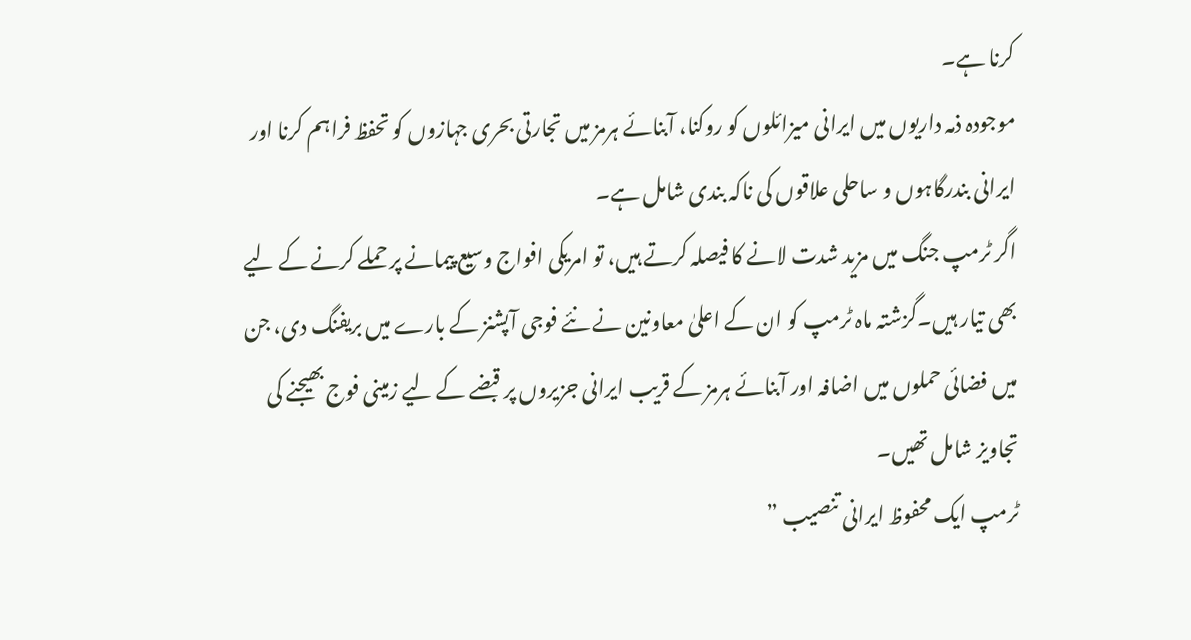کرنا ہے۔
موجودہ ذمہ داریوں میں ایرانی میزائلوں کو روکنا، آبنائے ہرمز میں تجارتی بحری جہازوں کو تحفظ فراہم کرنا اور ایرانی بندرگاہوں و ساحلی علاقوں کی ناکہ بندی شامل ہے۔
اگر ٹرمپ جنگ میں مزید شدت لانے کا فیصلہ کرتے ہیں، تو امریکی افواج وسیع پیمانے پر حملے کرنے کے لیے بھی تیار ہیں۔گزشتہ ماہ ٹرمپ کو ان کے اعلیٰ معاونین نے نئے فوجی آپشنز کے بارے میں بریفنگ دی، جن میں فضائی حملوں میں اضافہ اور آبنائے ہرمز کے قریب ایرانی جزیروں پر قبضے کے لیے زمینی فوج بھیجنے کی تجاویز شامل تھیں۔
ٹرمپ ایک محفوظ ایرانی تنصیب ”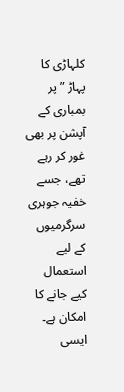کلہاڑی کا پہاڑ ”پر بمباری کے آپشن پر بھی غور کر رہے تھے، جسے خفیہ جوہری سرگرمیوں کے لیے استعمال کیے جانے کا امکان ہے۔ ایسی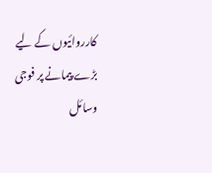کارروائیوں کے لیے بڑے پیمانے پر فوجی وسائل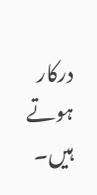درکار ہوتے ہیں۔